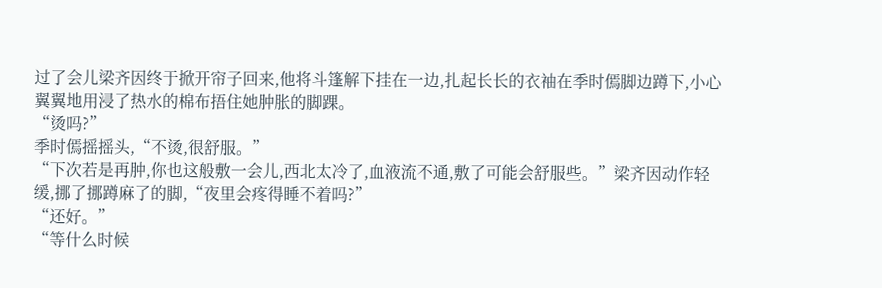过了会儿梁齐因终于掀开帘子回来,他将斗篷解下挂在一边,扎起长长的衣袖在季时傿脚边蹲下,小心翼翼地用浸了热水的棉布捂住她肿胀的脚踝。
“烫吗?”
季时傿摇摇头,“不烫,很舒服。”
“下次若是再肿,你也这般敷一会儿,西北太冷了,血液流不通,敷了可能会舒服些。”梁齐因动作轻缓,挪了挪蹲麻了的脚,“夜里会疼得睡不着吗?”
“还好。”
“等什么时候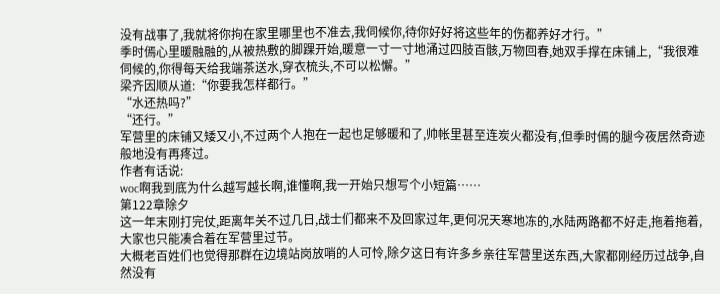没有战事了,我就将你拘在家里哪里也不准去,我伺候你,待你好好将这些年的伤都养好才行。”
季时傿心里暖融融的,从被热敷的脚踝开始,暖意一寸一寸地涌过四肢百骸,万物回春,她双手撑在床铺上,“我很难伺候的,你得每天给我端茶送水,穿衣梳头,不可以松懈。”
梁齐因顺从道:“你要我怎样都行。”
“水还热吗?”
“还行。”
军营里的床铺又矮又小,不过两个人抱在一起也足够暖和了,帅帐里甚至连炭火都没有,但季时傿的腿今夜居然奇迹般地没有再疼过。
作者有话说:
woc啊我到底为什么越写越长啊,谁懂啊,我一开始只想写个小短篇……
第122章除夕
这一年末刚打完仗,距离年关不过几日,战士们都来不及回家过年,更何况天寒地冻的,水陆两路都不好走,拖着拖着,大家也只能凑合着在军营里过节。
大概老百姓们也觉得那群在边境站岗放哨的人可怜,除夕这日有许多乡亲往军营里送东西,大家都刚经历过战争,自然没有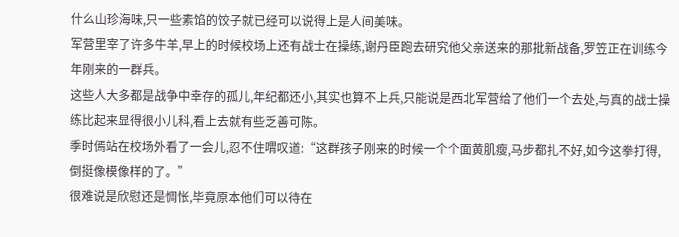什么山珍海味,只一些素馅的饺子就已经可以说得上是人间美味。
军营里宰了许多牛羊,早上的时候校场上还有战士在操练,谢丹臣跑去研究他父亲送来的那批新战备,罗笠正在训练今年刚来的一群兵。
这些人大多都是战争中幸存的孤儿,年纪都还小,其实也算不上兵,只能说是西北军营给了他们一个去处,与真的战士操练比起来显得很小儿科,看上去就有些乏善可陈。
季时傿站在校场外看了一会儿,忍不住喟叹道:“这群孩子刚来的时候一个个面黄肌瘦,马步都扎不好,如今这拳打得,倒挺像模像样的了。”
很难说是欣慰还是惆怅,毕竟原本他们可以待在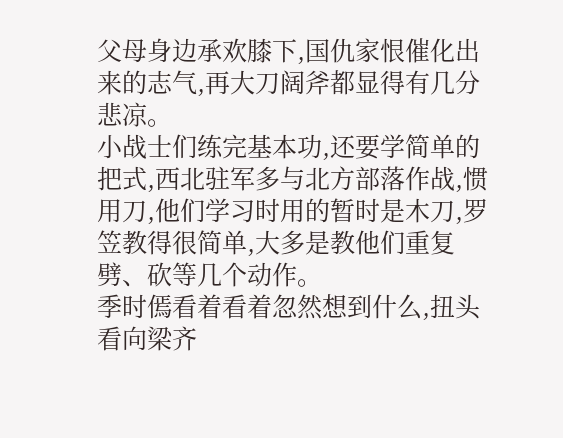父母身边承欢膝下,国仇家恨催化出来的志气,再大刀阔斧都显得有几分悲凉。
小战士们练完基本功,还要学简单的把式,西北驻军多与北方部落作战,惯用刀,他们学习时用的暂时是木刀,罗笠教得很简单,大多是教他们重复劈、砍等几个动作。
季时傿看着看着忽然想到什么,扭头看向梁齐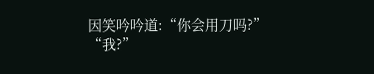因笑吟吟道:“你会用刀吗?”
“我?”